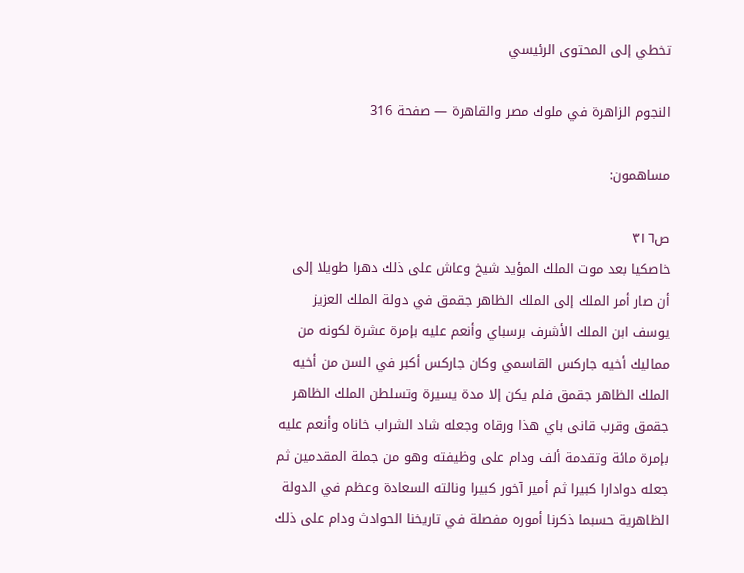تخطي إلى المحتوى الرئيسي

النجوم الزاهرة في ملوك مصر والقاهرة — صفحة 316

مساهمون:

ص٣١٦
خاصكيا بعد موت الملك المؤيد شيخ وعاش على ذلك دهرا طويلا إلى أن صار أمر الملك إلى الملك الظاهر جقمق في دولة الملك العزيز يوسف ابن الملك الأشرف برسباي وأنعم عليه بإمرة عشرة لكونه من مماليك أخيه جاركس القاسمي وكان جاركس أكبر في السن من أخيه الملك الظاهر جقمق فلم يكن إلا مدة يسيرة وتسلطن الملك الظاهر جقمق وقرب قانى باي هذا ورقاه وجعله شاد الشراب خاناه وأنعم عليه بإمرة مائة وتقدمة ألف ودام على وظيفته وهو من جملة المقدمين ثم جعله دوادارا كبيرا ثم أمير آخور كبيرا ونالته السعادة وعظم في الدولة الظاهرية حسبما ذكرنا أموره مفصلة في تاريخنا الحوادث ودام على ذلك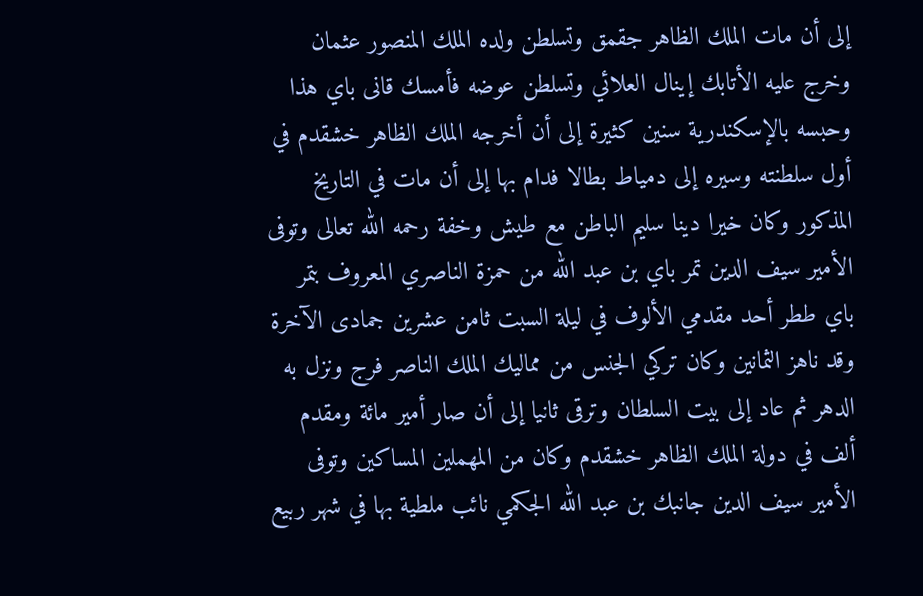إلى أن مات الملك الظاهر جقمق وتسلطن ولده الملك المنصور عثمان وخرج عليه الأتابك إينال العلائي وتسلطن عوضه فأمسك قانى باي هذا وحبسه بالإسكندرية سنين كثيرة إلى أن أخرجه الملك الظاهر خشقدم في أول سلطنته وسيره إلى دمياط بطالا فدام بها إلى أن مات في التاريخ المذكور وكان خيرا دينا سليم الباطن مع طيش وخفة رحمه الله تعالى وتوفى الأمير سيف الدين تمر باي بن عبد الله من حمزة الناصري المعروف بتمر باي ططر أحد مقدمي الألوف في ليلة السبت ثامن عشرين جمادى الآخرة وقد ناهز الثمانين وكان تركي الجنس من مماليك الملك الناصر فرج ونزل به الدهر ثم عاد إلى بيت السلطان وترقى ثانيا إلى أن صار أمير مائة ومقدم ألف في دولة الملك الظاهر خشقدم وكان من المهملين المساكين وتوفى الأمير سيف الدين جانبك بن عبد الله الجكمي نائب ملطية بها في شهر ربيع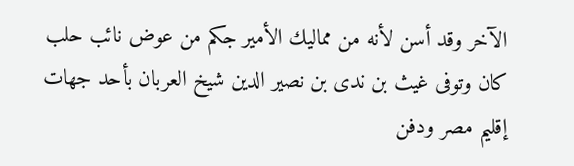الآخر وقد أسن لأنه من مماليك الأمير جكم من عوض نائب حلب كان وتوفى غيث بن ندى بن نصير الدين شيخ العربان بأحد جهات إقليم مصر ودفن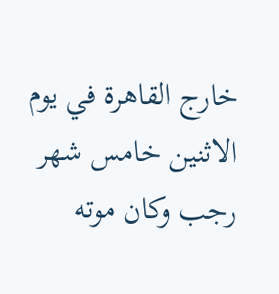خارج القاهرة في يوم الاثنين خامس شهر رجب وكان موته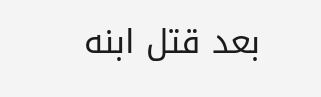بعد قتل ابنه